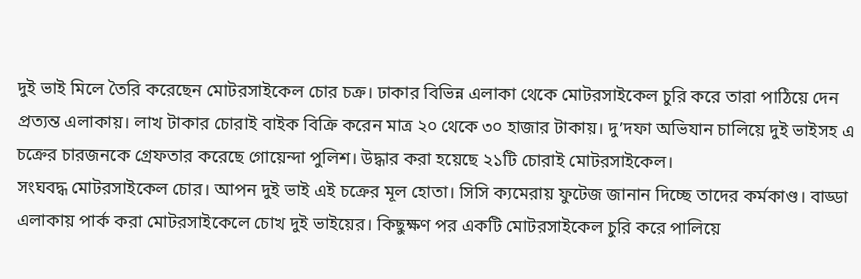দুই ভাই মিলে তৈরি করেছেন মোটরসাইকেল চোর চক্র। ঢাকার বিভিন্ন এলাকা থেকে মোটরসাইকেল চুরি করে তারা পাঠিয়ে দেন প্রত্যন্ত এলাকায়। লাখ টাকার চোরাই বাইক বিক্রি করেন মাত্র ২০ থেকে ৩০ হাজার টাকায়। দু’দফা অভিযান চালিয়ে দুই ভাইসহ এ চক্রের চারজনকে গ্রেফতার করেছে গোয়েন্দা পুলিশ। উদ্ধার করা হয়েছে ২১টি চোরাই মোটরসাইকেল।
সংঘবদ্ধ মোটরসাইকেল চোর। আপন দুই ভাই এই চক্রের মূল হোতা। সিসি ক্যমেরায় ফুটেজ জানান দিচ্ছে তাদের কর্মকাণ্ড। বাড্ডা এলাকায় পার্ক করা মোটরসাইকেলে চোখ দুই ভাইয়ের। কিছুক্ষণ পর একটি মোটরসাইকেল চুরি করে পালিয়ে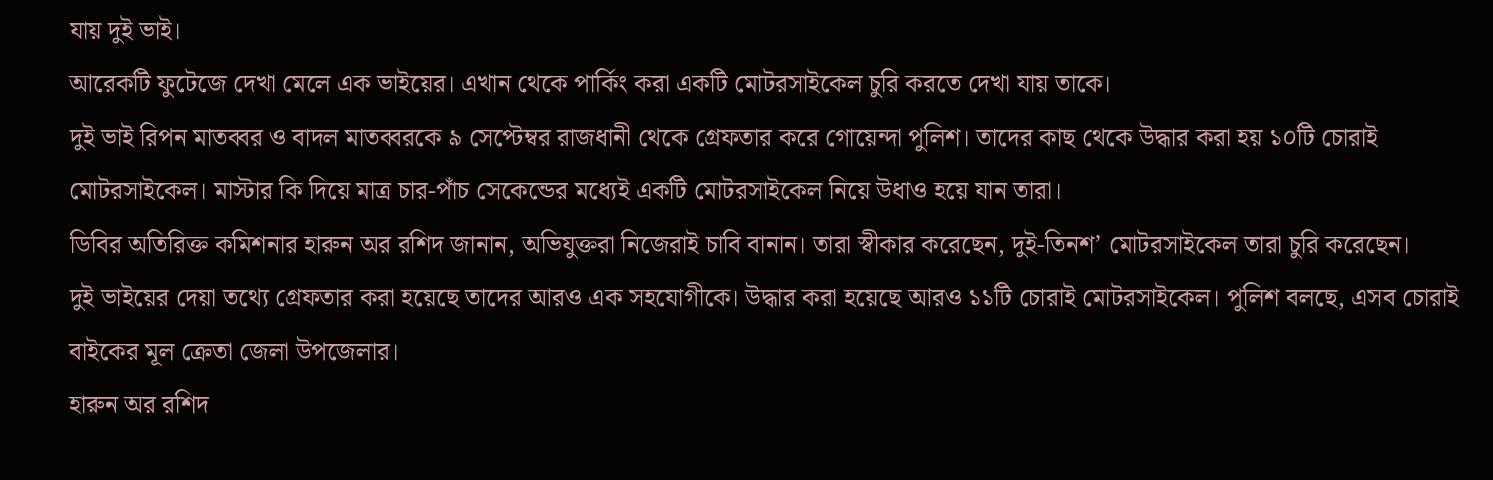যায় দুই ভাই।
আরেকটি ফুটেজে দেখা মেলে এক ভাইয়ের। এখান থেকে পার্কিং করা একটি মোটরসাইকেল চুরি করতে দেখা যায় তাকে।
দুই ভাই রিপন মাতব্বর ও বাদল মাতব্বরকে ৯ সেপ্টেম্বর রাজধানী থেকে গ্রেফতার করে গোয়েন্দা পুলিশ। তাদের কাছ থেকে উদ্ধার করা হয় ১০টি চোরাই মোটরসাইকেল। মাস্টার কি দিয়ে মাত্র চার-পাঁচ সেকেন্ডের মধ্যেই একটি মোটরসাইকেল নিয়ে উধাও হয়ে যান তারা।
ডিবির অতিরিক্ত কমিশনার হারুন অর রশিদ জানান, অভিযুক্তরা নিজেরাই চাবি বানান। তারা স্বীকার করেছেন, দুই-তিনশ’ মোটরসাইকেল তারা চুরি করেছেন।
দুই ভাইয়ের দেয়া তথ্যে গ্রেফতার করা হয়েছে তাদের আরও এক সহযোগীকে। উদ্ধার করা হয়েছে আরও ১১টি চোরাই মোটরসাইকেল। পুলিশ বলছে, এসব চোরাই বাইকের মূল ক্রেতা জেলা উপজেলার।
হারুন অর রশিদ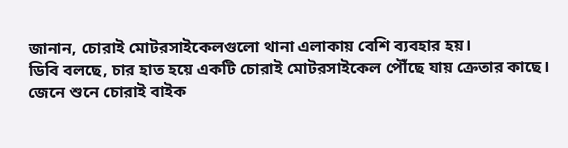জানান, চোরাই মোটরসাইকেলগুলো থানা এলাকায় বেশি ব্যবহার হয়।
ডিবি বলছে, চার হাত হয়ে একটি চোরাই মোটরসাইকেল পৌঁছে যায় ক্রেতার কাছে। জেনে শুনে চোরাই বাইক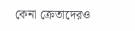কেনা ক্রেতাদেরও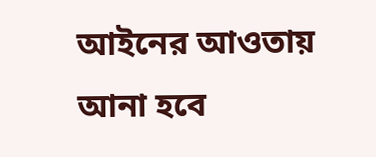আইনের আওতায় আনা হবে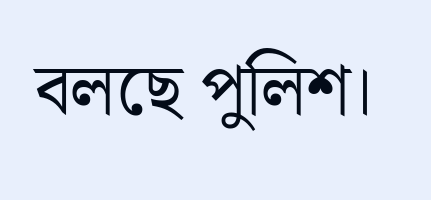বলছে পুলিশ।